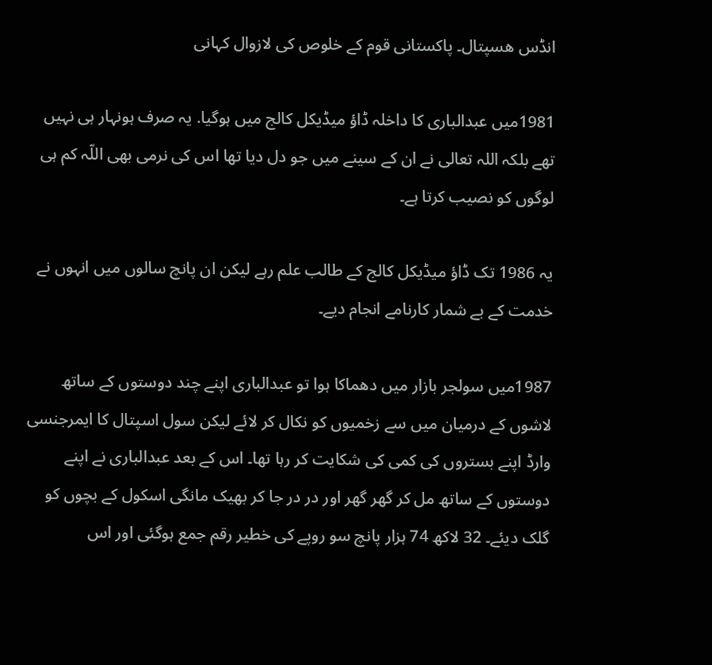انڈس ھسپتال۔ پاکستانی قوم کے خلوص کی لازوال کہانی

1981میں عبدالباری کا داخلہ ڈاؤ میڈیکل کالج میں ہوگیا. یہ صرف ہونہار ہی نہیں تھے بلکہ اللہ تعالی نے ان کے سینے میں جو دل دیا تھا اس کی نرمی بھی اللّہ کم ہی لوگوں کو نصیب کرتا ہے۔

یہ 1986 تک ڈاؤ میڈیکل کالج کے طالب علم رہے لیکن ان پانچ سالوں میں انہوں نے خدمت کے بے شمار کارنامے انجام دیے۔

1987میں سولجر بازار میں دھماکا ہوا تو عبدالباری اپنے چند دوستوں کے ساتھ لاشوں کے درمیان میں سے زخمیوں کو نکال کر لائے لیکن سول اسپتال کا ایمرجنسی وارڈ اپنے بستروں کی کمی کی شکایت کر رہا تھا۔ اس کے بعد عبدالباری نے اپنے دوستوں کے ساتھ مل کر گھر گھر اور در در جا کر بھیک مانگی اسکول کے بچوں کو گلک دیئے۔ 32 لاکھ 74 ہزار پانچ سو روپے کی خطیر رقم جمع ہوگئی اور اس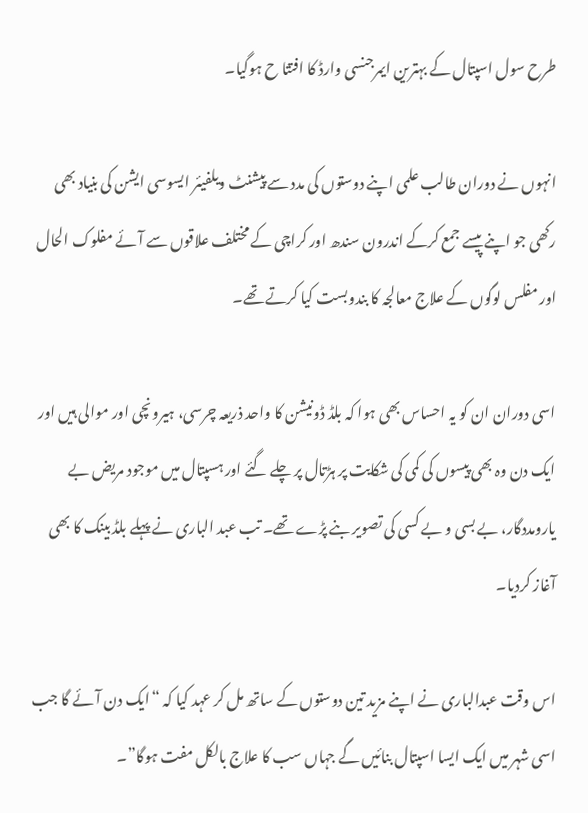طرح سول اسپتال کے بہترین ایمرجنسی وارڈ کا افتتا ح ہوگیا۔

انہوں نے دوران طالب علمی اپنے دوستوں کی مدد سے پیشنٹ ویلفیئر ایسوسی ایشن کی بنیاد بھی رکھی جو اپنے پیسے جمع کرکے اندرون سندھ اور کراچی کے مختلف علاقوں سے آئے مفلوک الحال اور مفلس لوگوں کے علاج معالجہ کا بندوبست کیا کرتے تھے۔

اسی دوران ان کو یہ احساس بھی ہوا کہ بلڈ ڈونیشن کا واحد ذریعہ چرسی، ہیرونچی اور موالی ہیں اور ایک دن وہ بھی پیسوں کی کمی کی شکایت پر ہڑتال پر چلے گئے اور ہسپتال میں موجود مریض بے یارومددگار، بے بسی و بے کسی کی تصویر بنے پڑے تھے۔ تب عبد الباری نے پہلے بلڈ بینک کا بھی آغاز کردیا۔

اس وقت عبدالباری نے اپنے مزید تین دوستوں کے ساتھ مل کر عہد کیا کہ “ایک دن آئے گا جب اسی شہر میں ایک ایسا اسپتال بنائیں گے جہاں سب کا علاج بالکل مفت ہوگا”۔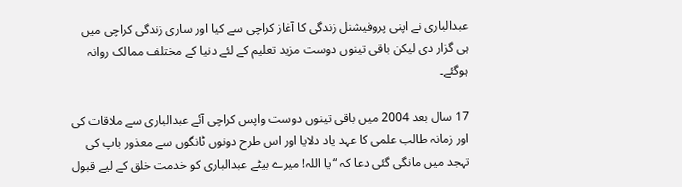عبدالباری نے اپنی پروفیشنل زندگی کا آغاز کراچی سے کیا اور ساری زندگی کراچی میں ہی گزار دی لیکن باقی تینوں دوست مزید تعلیم کے لئے دنیا کے مختلف ممالک روانہ ہوگئے۔

17 سال بعد 2004 میں باقی تینوں دوست واپس کراچی آئے عبدالباری سے ملاقات کی اور زمانہ طالب علمی کا عہد یاد دلایا اور اس طرح دونوں ٹانگوں سے معذور باپ کی تہجد میں مانگی گئی دعا کہ “یا اللہ! میرے بیٹے عبدالباری کو خدمت خلق کے لیے قبول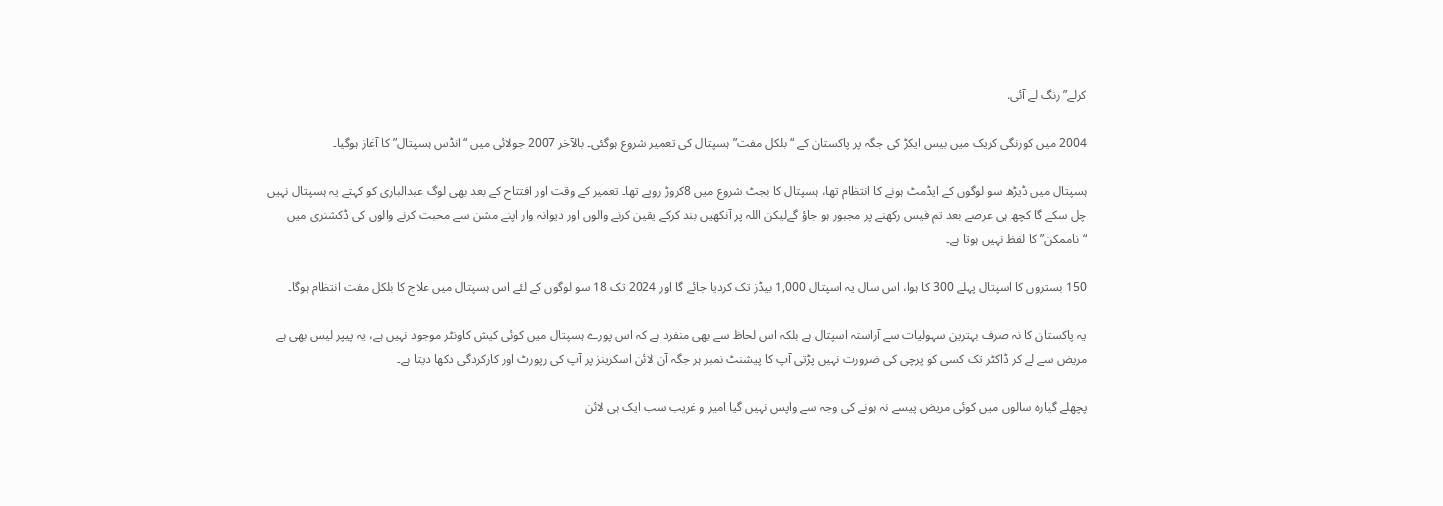کرلے” رنگ لے آئی.

2004 میں کورنگی کریک میں بیس ایکڑ کی جگہ پر پاکستان کے “بلکل مفت” ہسپتال کی تعمیر شروع ہوگئی۔ بالآخر 2007 جولائی میں “انڈس ہسپتال” کا آغاز ہوگیا۔

ہسپتال میں ڈیڑھ سو لوگوں کے ایڈمٹ ہونے کا انتظام تھا، ہسپتال کا بجٹ شروع میں 8کروڑ روپے تھا۔ تعمیر کے وقت اور افتتاح کے بعد بھی لوگ عبدالباری کو کہتے یہ ہسپتال نہیں چل سکے گا کچھ ہی عرصے بعد تم فیس رکھنے پر مجبور ہو جاؤ گےلیکن اللہ پر آنکھیں بند کرکے یقین کرنے والوں اور دیوانہ وار اپنے مشن سے محبت کرنے والوں کی ڈکشنری میں “ناممکن” کا لفظ نہیں ہوتا ہے۔

150 بستروں کا اسپتال پہلے 300 کا ہوا، اس سال یہ اسپتال 1,000 بیڈز تک کردیا جائے گا اور 2024 تک 18 سو لوگوں کے لئے اس ہسپتال میں علاج کا بلکل مفت انتظام ہوگا۔

یہ پاکستان کا نہ صرف بہترین سہولیات سے آراستہ اسپتال ہے بلکہ اس لحاظ سے بھی منفرد ہے کہ اس پورے ہسپتال میں کوئی کیش کاونٹر موجود نہیں ہے، یہ پیپر لیس بھی ہے مریض سے لے کر ڈاکٹر تک کسی کو پرچی کی ضرورت نہیں پڑتی آپ کا پیشنٹ نمبر ہر جگہ آن لائن اسکرینز پر آپ کی رپورٹ اور کارکردگی دکھا دیتا ہے۔

پچھلے گیارہ سالوں میں کوئی مریض پیسے نہ ہونے کی وجہ سے واپس نہیں گیا امیر و غریب سب ایک ہی لائن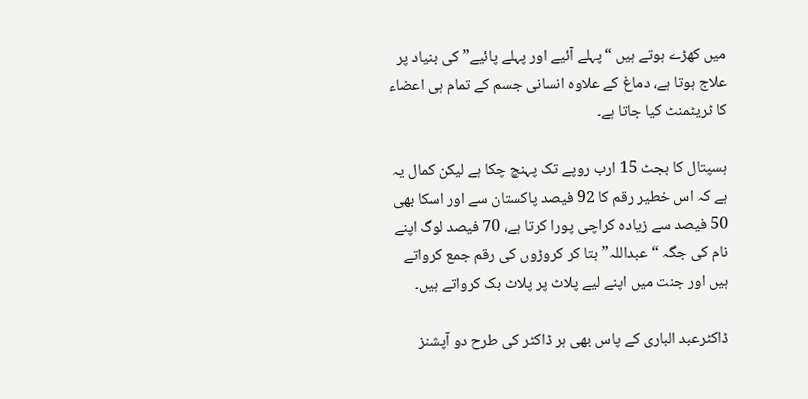میں کھڑے ہوتے ہیں “پہلے آئیے اور پہلے پائیے” کی بنیاد پر علاج ہوتا ہے، دماغ کے علاوہ انسانی جسم کے تمام ہی اعضاء کا ٹریٹمنٹ کیا جاتا ہے۔

ہسپتال کا بجٹ 15 ارب روپے تک پہنچ چکا ہے لیکن کمال یہ ہے کہ اس خطیر رقم کا 92 فیصد پاکستان سے اور اسکا بھی 50 فیصد سے زیادہ کراچی پورا کرتا ہے، 70 فیصد لوگ اپنے نام کی جگہ “عبداللہ” بتا کر کروڑوں کی رقم جمع کرواتے ہیں اور جنت میں اپنے لیے پلاٹ پر پلاٹ بک کرواتے ہیں۔

ڈاکٹرعبد الباری کے پاس بھی ہر ڈاکٹر کی طرح دو آپشنز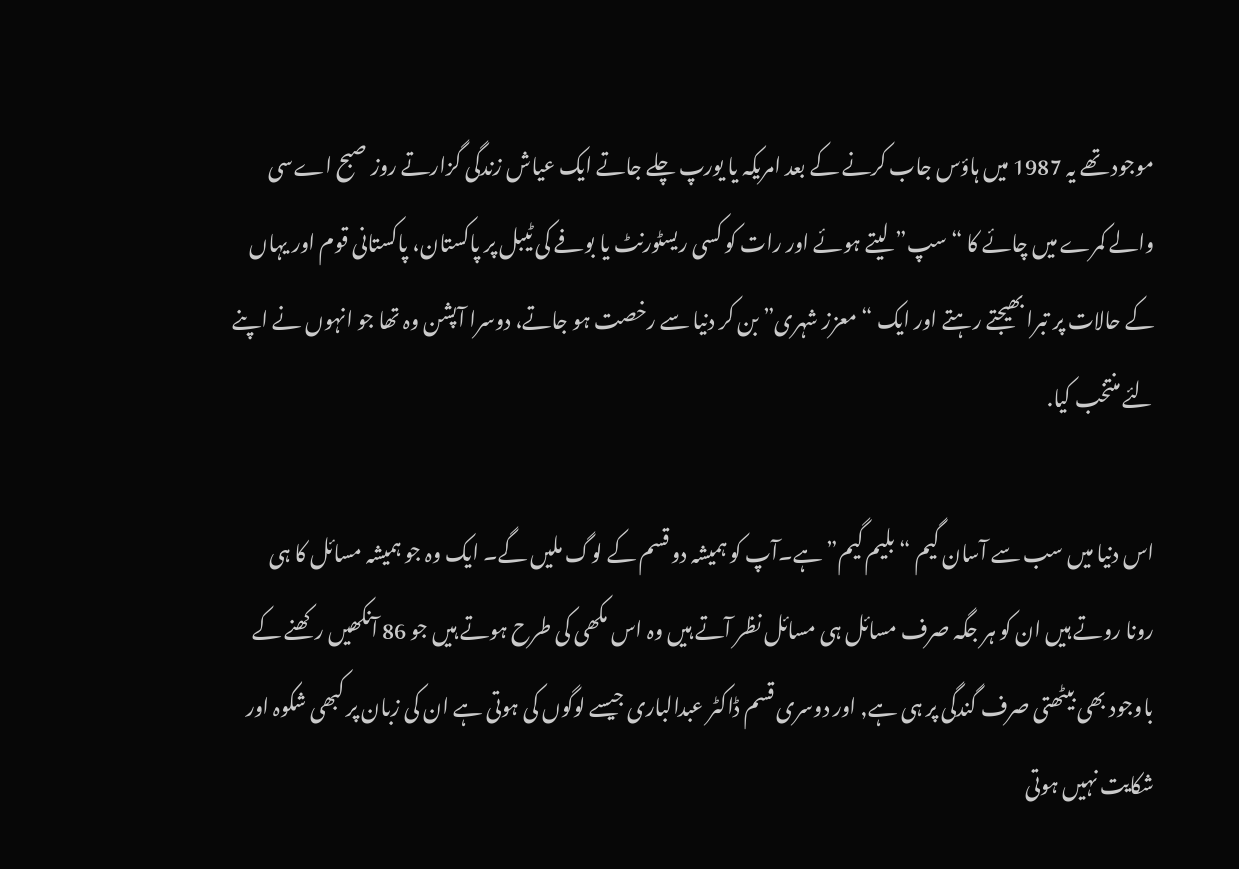موجود تھے یہ 1987 میں ہاؤس جاب کرنے کے بعد امریکہ یا یورپ چلے جاتے ایک عیاش زندگی گزارتے روز صبح اےسی والے کمرے میں چائے کا “سپ” لیتے ہوئے اور رات کو کسی ریسٹورنٹ یا بوفے کی ٹیبل پر پاکستان، پاکستانی قوم اور یہاں کے حالات پر تبرا بھیجتے رہتے اور ایک “معزز شہری” بن کر دنیا سے رخصت ہو جاتے، دوسرا آپشن وہ تھا جو انہوں نے اپنے لئے منتخب کیا.

اس دنیا میں سب سے آسان گیم “بلیم گیم” ہے۔آپ کو ہمیشہ دو قسم کے لوگ ملیں گے۔ ایک وہ جو ہمیشہ مسائل کا ہی رونا روتے ہیں ان کو ہر جگہ صرف مسائل ہی مسائل نظر آتے ہیں وہ اس مکھی کی طرح ہوتے ہیں جو 86 آنکھیں رکھنے کے باوجود بھی بیٹھتی صرف گندگی پر ہی ہے, اور دوسری قسم ڈاکٹر عبدالباری جیسے لوگوں کی ہوتی ہے ان کی زبان پر کبھی شکوہ اور شکایت نہیں ہوتی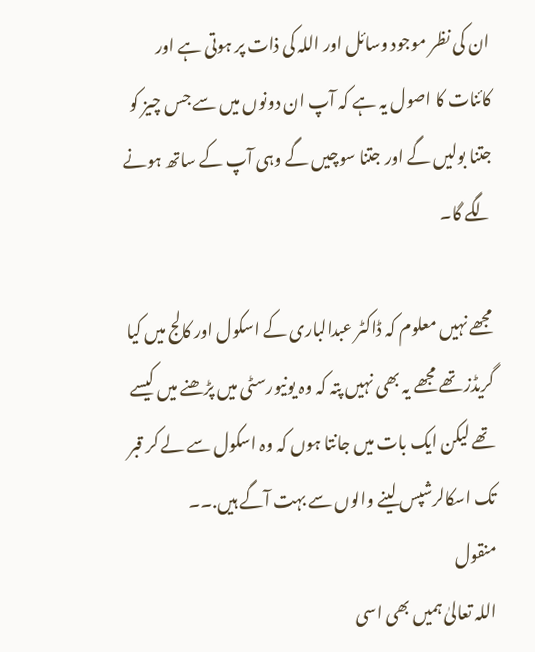ان کی نظر موجود وسائل اور اللہ کی ذات پر ہوتی ہے اور کائنات کا اصول یہ ہے کہ آپ ان دونوں میں سے جس چیز کو جتنا بولیں گے اور جتنا سوچیں گے وہی آپ کے ساتھ ہونے لگے گا۔

مجھے نہیں معلوم کہ ڈاکٹر عبدالباری کے اسکول اور کالج میں کیا گریڈز تھے مجھے یہ بھی نہیں پتہ کہ وہ یونیورسٹی میں پڑھنے میں کیسے تھے لیکن ایک بات میں جانتا ہوں کہ وہ اسکول سے لے کر قبر تک اسکالرشپس لینے والوں سے بہت آگے ہیں.۔۔
منقول
اللہ تعالیٰ ہمیں بھی اسی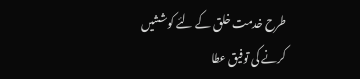طرح خدمت خلق کے لئے کوششیں کرنے کی توفیق عطا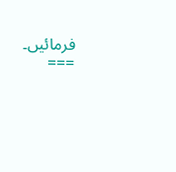فرمائیں۔
===